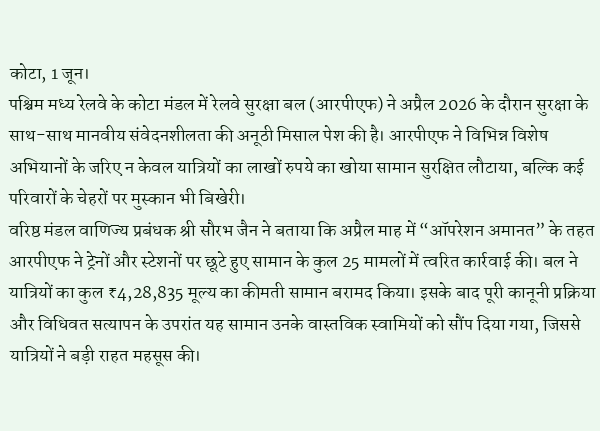कोटा, 1 जून।
पश्चिम मध्य रेलवे के कोटा मंडल में रेलवे सुरक्षा बल (आरपीएफ) ने अप्रैल 2026 के दौरान सुरक्षा के साथ-साथ मानवीय संवेदनशीलता की अनूठी मिसाल पेश की है। आरपीएफ ने विभिन्न विशेष अभियानों के जरिए न केवल यात्रियों का लाखों रुपये का खोया सामान सुरक्षित लौटाया, बल्कि कई परिवारों के चेहरों पर मुस्कान भी बिखेरी।
वरिष्ठ मंडल वाणिज्य प्रबंधक श्री सौरभ जैन ने बताया कि अप्रैल माह में “ऑपरेशन अमानत” के तहत आरपीएफ ने ट्रेनों और स्टेशनों पर छूटे हुए सामान के कुल 25 मामलों में त्वरित कार्रवाई की। बल ने यात्रियों का कुल ₹4,28,835 मूल्य का कीमती सामान बरामद किया। इसके बाद पूरी कानूनी प्रक्रिया और विधिवत सत्यापन के उपरांत यह सामान उनके वास्तविक स्वामियों को सौंप दिया गया, जिससे यात्रियों ने बड़ी राहत महसूस की।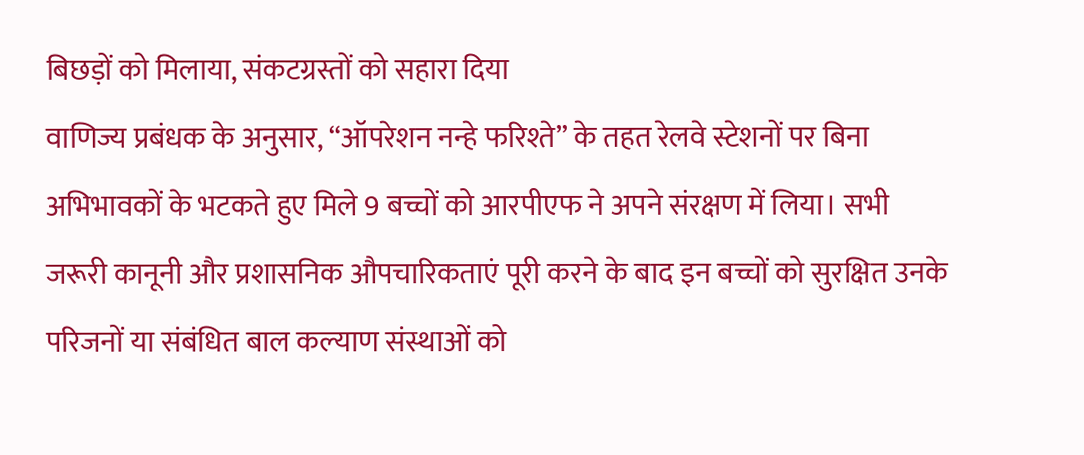बिछड़ों को मिलाया, संकटग्रस्तों को सहारा दिया
वाणिज्य प्रबंधक के अनुसार, “ऑपरेशन नन्हे फरिश्ते” के तहत रेलवे स्टेशनों पर बिना अभिभावकों के भटकते हुए मिले 9 बच्चों को आरपीएफ ने अपने संरक्षण में लिया। सभी जरूरी कानूनी और प्रशासनिक औपचारिकताएं पूरी करने के बाद इन बच्चों को सुरक्षित उनके परिजनों या संबंधित बाल कल्याण संस्थाओं को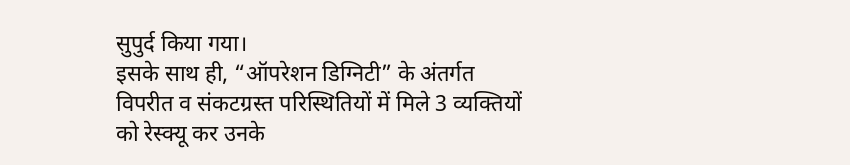सुपुर्द किया गया।
इसके साथ ही, “ऑपरेशन डिग्निटी” के अंतर्गत विपरीत व संकटग्रस्त परिस्थितियों में मिले 3 व्यक्तियों को रेस्क्यू कर उनके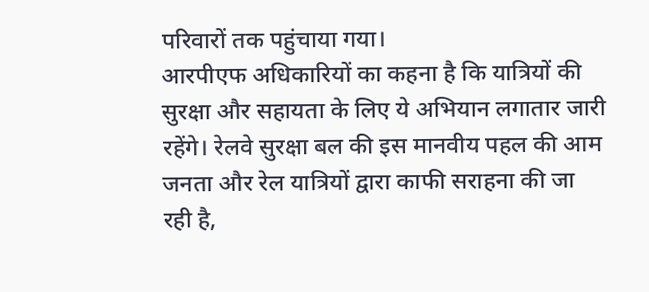परिवारों तक पहुंचाया गया।
आरपीएफ अधिकारियों का कहना है कि यात्रियों की सुरक्षा और सहायता के लिए ये अभियान लगातार जारी रहेंगे। रेलवे सुरक्षा बल की इस मानवीय पहल की आम जनता और रेल यात्रियों द्वारा काफी सराहना की जा रही है,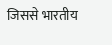जिससे भारतीय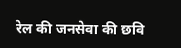रेल की जनसेवा की छवि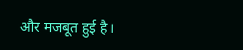और मजबूत हुई है।